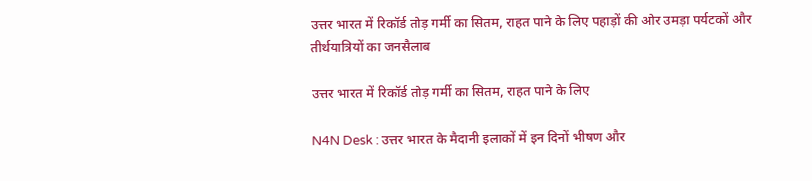उत्तर भारत में रिकॉर्ड तोड़ गर्मी का सितम, राहत पाने के लिए पहाड़ों की ओर उमड़ा पर्यटकों और तीर्थयात्रियों का जनसैलाब

उत्तर भारत में रिकॉर्ड तोड़ गर्मी का सितम, राहत पाने के लिए

N4N Desk : उत्तर भारत के मैदानी इलाकों में इन दिनों भीषण और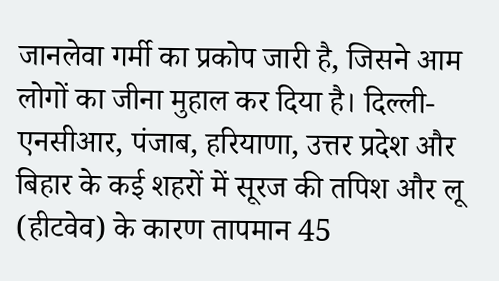जानलेवा गर्मी का प्रकोप जारी है, जिसने आम लोगों का जीना मुहाल कर दिया है। दिल्ली-एनसीआर, पंजाब, हरियाणा, उत्तर प्रदेश और बिहार के कई शहरों में सूरज की तपिश और लू (हीटवेव) के कारण तापमान 45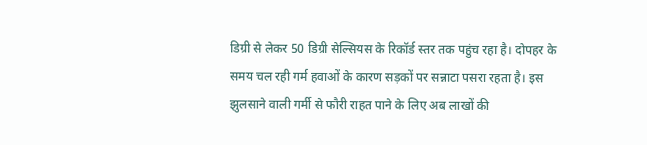डिग्री से लेकर 50 डिग्री सेल्सियस के रिकॉर्ड स्तर तक पहुंच रहा है। दोपहर के समय चल रही गर्म हवाओं के कारण सड़कों पर सन्नाटा पसरा रहता है। इस झुलसाने वाली गर्मी से फौरी राहत पाने के लिए अब लाखों की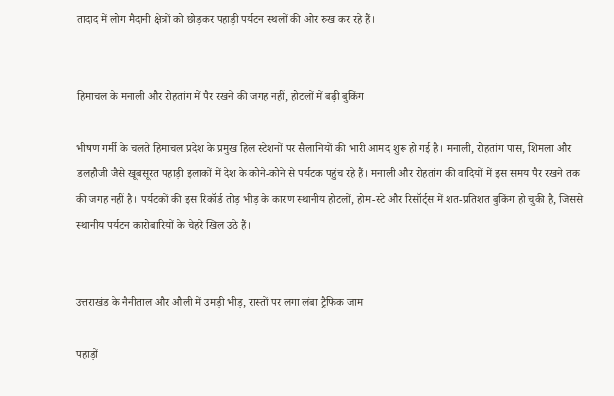तादाद में लोग मैदानी क्षेत्रों को छोड़कर पहाड़ी पर्यटन स्थलों की ओर रुख कर रहे हैं।


हिमाचल के मनाली और रोहतांग में पैर रखने की जगह नहीं, होटलों में बढ़ी बुकिंग

भीषण गर्मी के चलते हिमाचल प्रदेश के प्रमुख हिल स्टेशनों पर सैलानियों की भारी आमद शुरू हो गई है। मनाली, रोहतांग पास, शिमला और डलहौजी जैसे खूबसूरत पहाड़ी इलाकों में देश के कोने-कोने से पर्यटक पहुंच रहे हैं। मनाली और रोहतांग की वादियों में इस समय पैर रखने तक की जगह नहीं है। पर्यटकों की इस रिकॉर्ड तोड़ भीड़ के कारण स्थानीय होटलों, होम-स्टे और रिसॉर्ट्स में शत-प्रतिशत बुकिंग हो चुकी है, जिससे स्थानीय पर्यटन कारोबारियों के चेहरे खिल उठे हैं।


उत्तराखंड के नैनीताल और औली में उमड़ी भीड़, रास्तों पर लगा लंबा ट्रैफिक जाम

पहाड़ों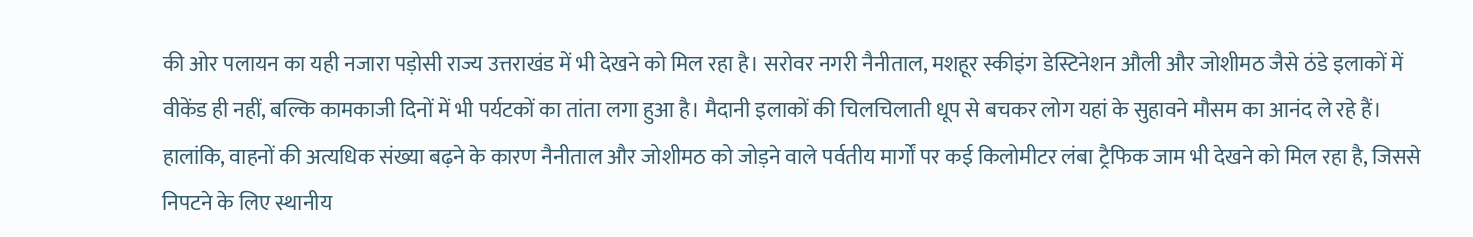की ओर पलायन का यही नजारा पड़ोसी राज्य उत्तराखंड में भी देखने को मिल रहा है। सरोवर नगरी नैनीताल, मशहूर स्कीइंग डेस्टिनेशन औली और जोशीमठ जैसे ठंडे इलाकों में वीकेंड ही नहीं, बल्कि कामकाजी दिनों में भी पर्यटकों का तांता लगा हुआ है। मैदानी इलाकों की चिलचिलाती धूप से बचकर लोग यहां के सुहावने मौसम का आनंद ले रहे हैं। हालांकि, वाहनों की अत्यधिक संख्या बढ़ने के कारण नैनीताल और जोशीमठ को जोड़ने वाले पर्वतीय मार्गों पर कई किलोमीटर लंबा ट्रैफिक जाम भी देखने को मिल रहा है, जिससे निपटने के लिए स्थानीय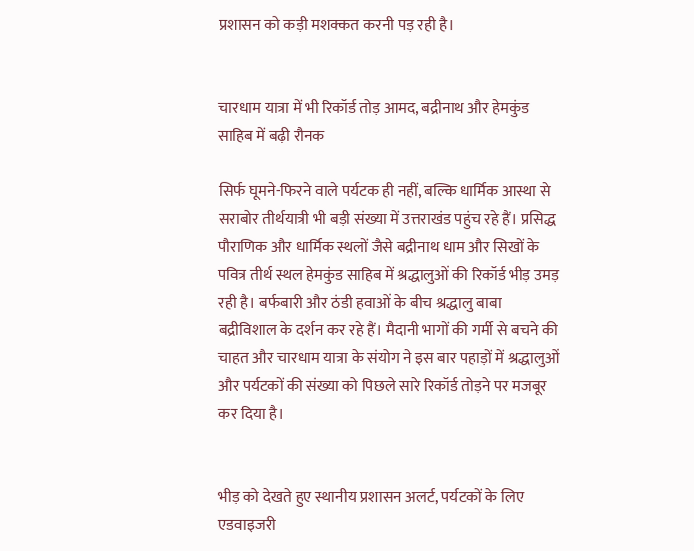प्रशासन को कड़ी मशक्कत करनी पड़ रही है।


चारधाम यात्रा में भी रिकॉर्ड तोड़ आमद, बद्रीनाथ और हेमकुंड साहिब में बढ़ी रौनक

सिर्फ घूमने-फिरने वाले पर्यटक ही नहीं, बल्कि धार्मिक आस्था से सराबोर तीर्थयात्री भी बड़ी संख्या में उत्तराखंड पहुंच रहे हैं। प्रसिद्ध पौराणिक और धार्मिक स्थलों जैसे बद्रीनाथ धाम और सिखों के पवित्र तीर्थ स्थल हेमकुंड साहिब में श्रद्धालुओं की रिकॉर्ड भीड़ उमड़ रही है। बर्फबारी और ठंडी हवाओं के बीच श्रद्धालु बाबा बद्रीविशाल के दर्शन कर रहे हैं। मैदानी भागों की गर्मी से बचने की चाहत और चारधाम यात्रा के संयोग ने इस बार पहाड़ों में श्रद्धालुओं और पर्यटकों की संख्या को पिछले सारे रिकॉर्ड तोड़ने पर मजबूर कर दिया है।


भीड़ को देखते हुए स्थानीय प्रशासन अलर्ट, पर्यटकों के लिए एडवाइजरी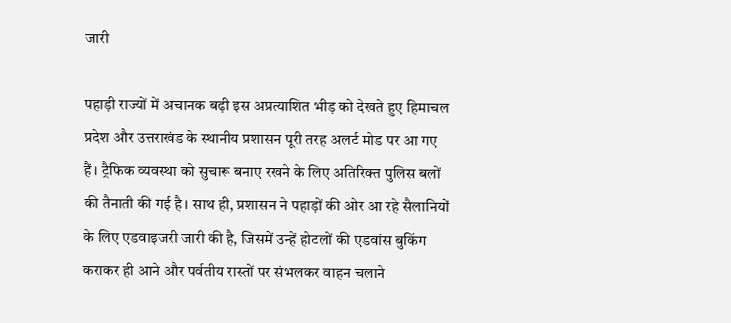जारी

पहाड़ी राज्यों में अचानक बढ़ी इस अप्रत्याशित भीड़ को देखते हुए हिमाचल प्रदेश और उत्तराखंड के स्थानीय प्रशासन पूरी तरह अलर्ट मोड पर आ गए हैं। ट्रैफिक व्यवस्था को सुचारू बनाए रखने के लिए अतिरिक्त पुलिस बलों की तैनाती की गई है। साथ ही, प्रशासन ने पहाड़ों की ओर आ रहे सैलानियों के लिए एडवाइजरी जारी की है, जिसमें उन्हें होटलों की एडवांस बुकिंग कराकर ही आने और पर्वतीय रास्तों पर संभलकर वाहन चलाने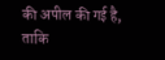की अपील की गई है, ताकि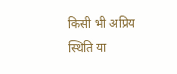किसी भी अप्रिय स्थिति या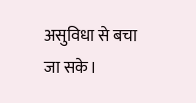असुविधा से बचा जा सके।